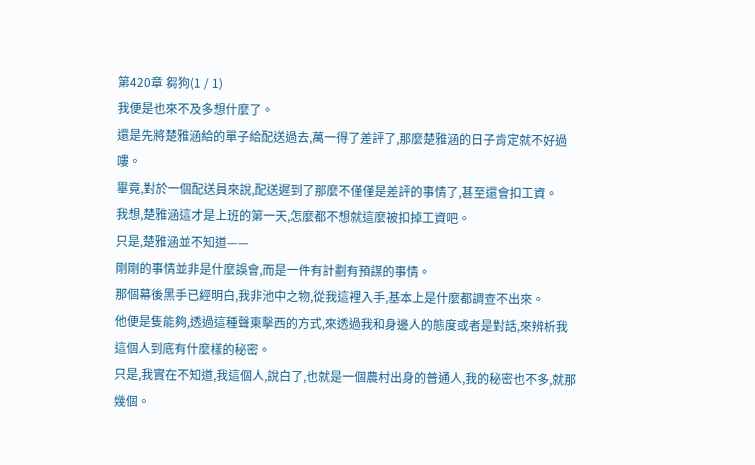第420章 芻狗(1 / 1)
我便是也來不及多想什麼了。
還是先將楚雅涵給的單子給配送過去,萬一得了差評了,那麼楚雅涵的日子肯定就不好過嘍。
畢竟,對於一個配送員來說,配送遲到了那麼不僅僅是差評的事情了,甚至還會扣工資。
我想,楚雅涵這才是上班的第一天,怎麼都不想就這麼被扣掉工資吧。
只是,楚雅涵並不知道——
剛剛的事情並非是什麼誤會,而是一件有計劃有預謀的事情。
那個幕後黑手已經明白,我非池中之物,從我這裡入手,基本上是什麼都調查不出來。
他便是隻能夠,透過這種聲東擊西的方式,來透過我和身邊人的態度或者是對話,來辨析我這個人到底有什麼樣的秘密。
只是,我實在不知道,我這個人,說白了,也就是一個農村出身的普通人,我的秘密也不多,就那幾個。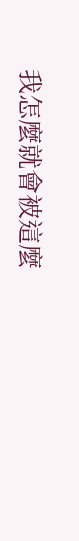我怎麼就會被這麼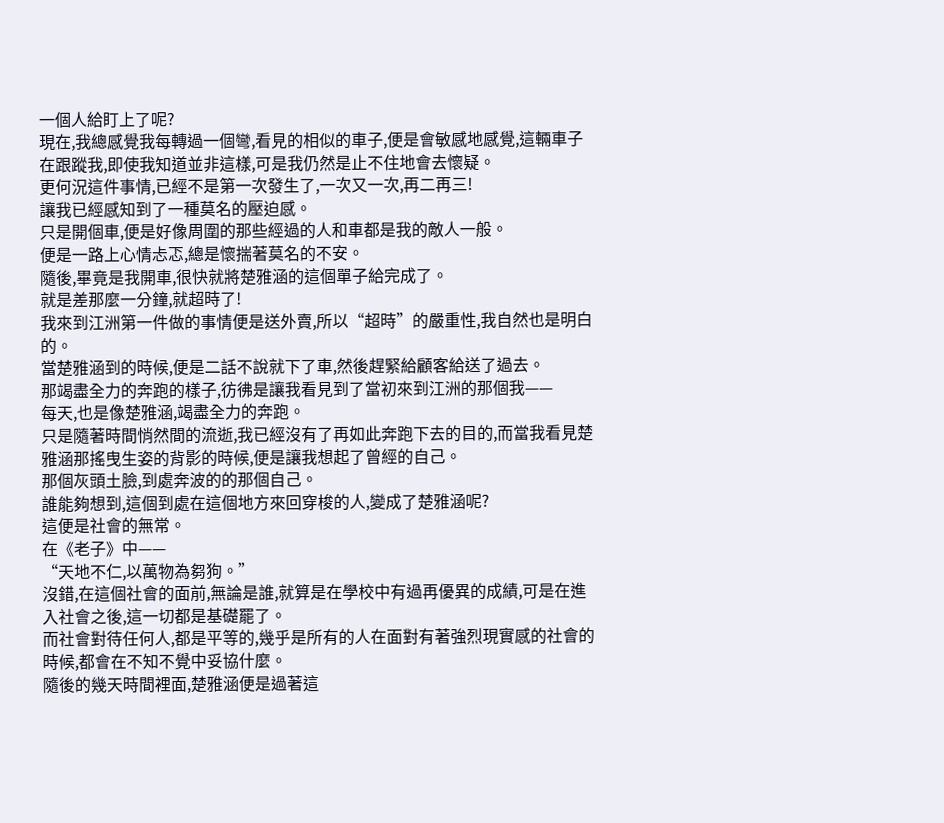一個人給盯上了呢?
現在,我總感覺我每轉過一個彎,看見的相似的車子,便是會敏感地感覺,這輛車子在跟蹤我,即使我知道並非這樣,可是我仍然是止不住地會去懷疑。
更何況這件事情,已經不是第一次發生了,一次又一次,再二再三!
讓我已經感知到了一種莫名的壓迫感。
只是開個車,便是好像周圍的那些經過的人和車都是我的敵人一般。
便是一路上心情忐忑,總是懷揣著莫名的不安。
隨後,畢竟是我開車,很快就將楚雅涵的這個單子給完成了。
就是差那麼一分鐘,就超時了!
我來到江洲第一件做的事情便是送外賣,所以“超時”的嚴重性,我自然也是明白的。
當楚雅涵到的時候,便是二話不說就下了車,然後趕緊給顧客給送了過去。
那竭盡全力的奔跑的樣子,彷彿是讓我看見到了當初來到江洲的那個我——
每天,也是像楚雅涵,竭盡全力的奔跑。
只是隨著時間悄然間的流逝,我已經沒有了再如此奔跑下去的目的,而當我看見楚雅涵那搖曳生姿的背影的時候,便是讓我想起了曾經的自己。
那個灰頭土臉,到處奔波的的那個自己。
誰能夠想到,這個到處在這個地方來回穿梭的人,變成了楚雅涵呢?
這便是社會的無常。
在《老子》中——
“天地不仁,以萬物為芻狗。”
沒錯,在這個社會的面前,無論是誰,就算是在學校中有過再優異的成績,可是在進入社會之後,這一切都是基礎罷了。
而社會對待任何人,都是平等的,幾乎是所有的人在面對有著強烈現實感的社會的時候,都會在不知不覺中妥協什麼。
隨後的幾天時間裡面,楚雅涵便是過著這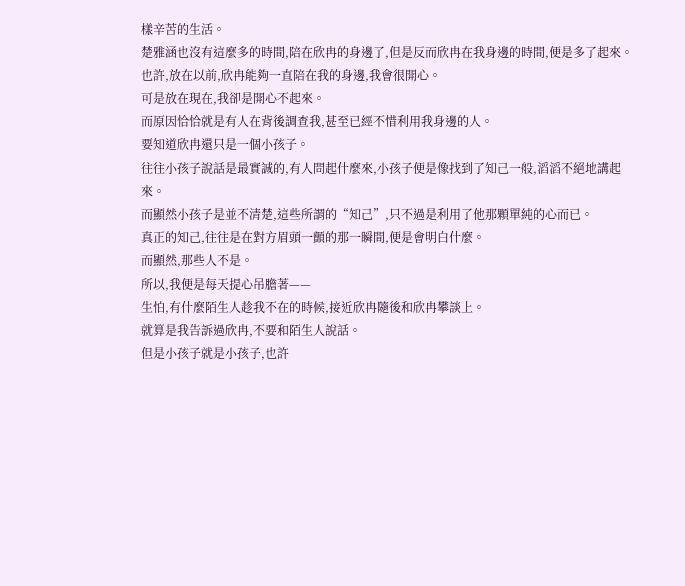樣辛苦的生活。
楚雅涵也沒有這麼多的時間,陪在欣冉的身邊了,但是反而欣冉在我身邊的時間,便是多了起來。
也許,放在以前,欣冉能夠一直陪在我的身邊,我會很開心。
可是放在現在,我卻是開心不起來。
而原因恰恰就是有人在背後調查我,甚至已經不惜利用我身邊的人。
要知道欣冉還只是一個小孩子。
往往小孩子說話是最實誠的,有人問起什麼來,小孩子便是像找到了知己一般,滔滔不絕地講起來。
而顯然小孩子是並不清楚,這些所謂的“知己”,只不過是利用了他那顆單純的心而已。
真正的知己,往往是在對方眉頭一顫的那一瞬間,便是會明白什麼。
而顯然,那些人不是。
所以,我便是每天提心吊膽著——
生怕,有什麼陌生人趁我不在的時候,接近欣冉隨後和欣冉攀談上。
就算是我告訴過欣冉,不要和陌生人說話。
但是小孩子就是小孩子,也許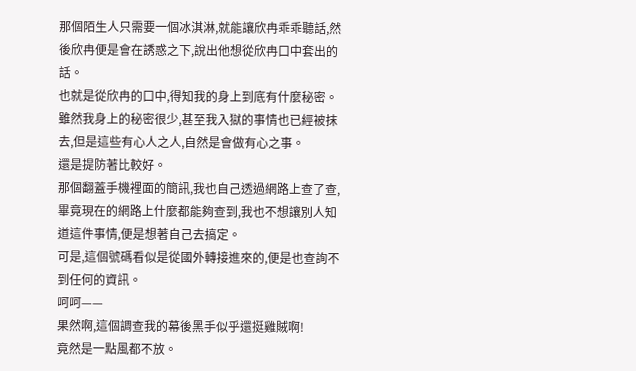那個陌生人只需要一個冰淇淋,就能讓欣冉乖乖聽話,然後欣冉便是會在誘惑之下,說出他想從欣冉口中套出的話。
也就是從欣冉的口中,得知我的身上到底有什麼秘密。
雖然我身上的秘密很少,甚至我入獄的事情也已經被抹去,但是這些有心人之人,自然是會做有心之事。
還是提防著比較好。
那個翻蓋手機裡面的簡訊,我也自己透過網路上查了查,畢竟現在的網路上什麼都能夠查到,我也不想讓別人知道這件事情,便是想著自己去搞定。
可是,這個號碼看似是從國外轉接進來的,便是也查詢不到任何的資訊。
呵呵——
果然啊,這個調查我的幕後黑手似乎還挺雞賊啊!
竟然是一點風都不放。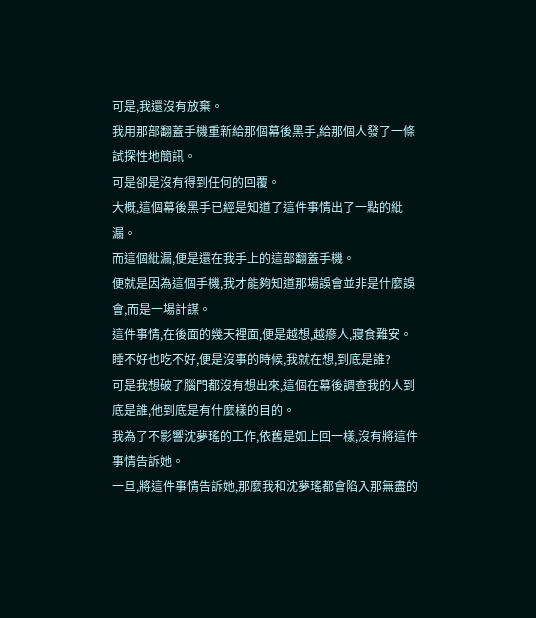可是,我還沒有放棄。
我用那部翻蓋手機重新給那個幕後黑手,給那個人發了一條試探性地簡訊。
可是卻是沒有得到任何的回覆。
大概,這個幕後黑手已經是知道了這件事情出了一點的紕漏。
而這個紕漏,便是還在我手上的這部翻蓋手機。
便就是因為這個手機,我才能夠知道那場誤會並非是什麼誤會,而是一場計謀。
這件事情,在後面的幾天裡面,便是越想,越瘮人,寢食難安。
睡不好也吃不好,便是沒事的時候,我就在想,到底是誰?
可是我想破了腦門都沒有想出來,這個在幕後調查我的人到底是誰,他到底是有什麼樣的目的。
我為了不影響沈夢瑤的工作,依舊是如上回一樣,沒有將這件事情告訴她。
一旦,將這件事情告訴她,那麼我和沈夢瑤都會陷入那無盡的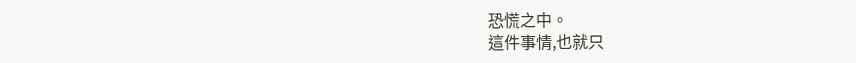恐慌之中。
這件事情,也就只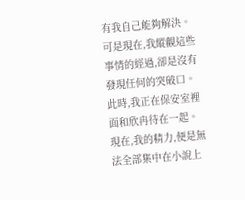有我自己能夠解決。
可是現在,我縱觀這些事情的經過,卻是沒有發現任何的突破口。
此時,我正在保安室裡面和欣冉待在一起。
現在,我的精力,便是無法全部集中在小說上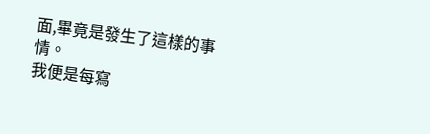面,畢竟是發生了這樣的事情。
我便是每寫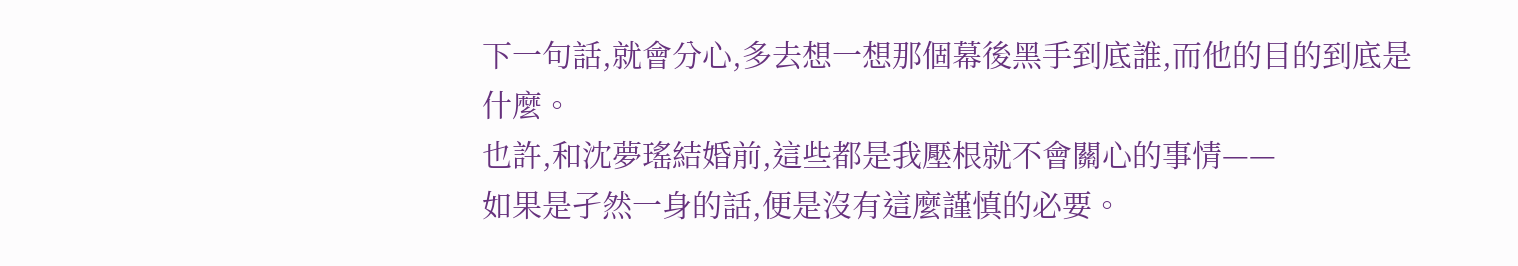下一句話,就會分心,多去想一想那個幕後黑手到底誰,而他的目的到底是什麼。
也許,和沈夢瑤結婚前,這些都是我壓根就不會關心的事情——
如果是孑然一身的話,便是沒有這麼謹慎的必要。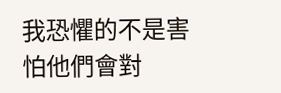我恐懼的不是害怕他們會對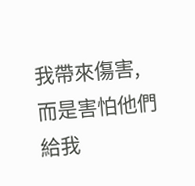我帶來傷害,而是害怕他們給我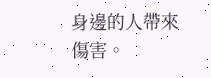身邊的人帶來傷害。